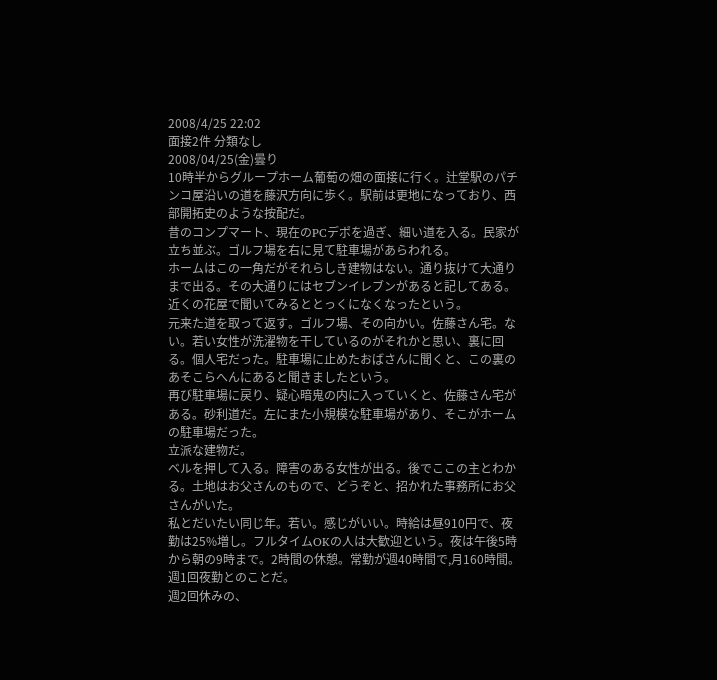2008/4/25 22:02
面接2件 分類なし
2008/04/25(金)曇り
10時半からグループホーム葡萄の畑の面接に行く。辻堂駅のパチンコ屋沿いの道を藤沢方向に歩く。駅前は更地になっており、西部開拓史のような按配だ。
昔のコンプマート、現在のPCデポを過ぎ、細い道を入る。民家が立ち並ぶ。ゴルフ場を右に見て駐車場があらわれる。
ホームはこの一角だがそれらしき建物はない。通り抜けて大通りまで出る。その大通りにはセブンイレブンがあると記してある。近くの花屋で聞いてみるととっくになくなったという。
元来た道を取って返す。ゴルフ場、その向かい。佐藤さん宅。ない。若い女性が洗濯物を干しているのがそれかと思い、裏に回る。個人宅だった。駐車場に止めたおばさんに聞くと、この裏のあそこらへんにあると聞きましたという。
再び駐車場に戻り、疑心暗鬼の内に入っていくと、佐藤さん宅がある。砂利道だ。左にまた小規模な駐車場があり、そこがホームの駐車場だった。
立派な建物だ。
ベルを押して入る。障害のある女性が出る。後でここの主とわかる。土地はお父さんのもので、どうぞと、招かれた事務所にお父さんがいた。
私とだいたい同じ年。若い。感じがいい。時給は昼910円で、夜勤は25%増し。フルタイムOKの人は大歓迎という。夜は午後5時から朝の9時まで。2時間の休憩。常勤が週40時間で,月160時間。週1回夜勤とのことだ。
週2回休みの、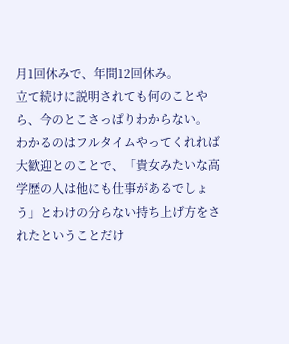月1回休みで、年間12回休み。
立て続けに説明されても何のことやら、今のとこさっぱりわからない。
わかるのはフルタイムやってくれれば大歓迎とのことで、「貴女みたいな高学歴の人は他にも仕事があるでしょう」とわけの分らない持ち上げ方をされたということだけ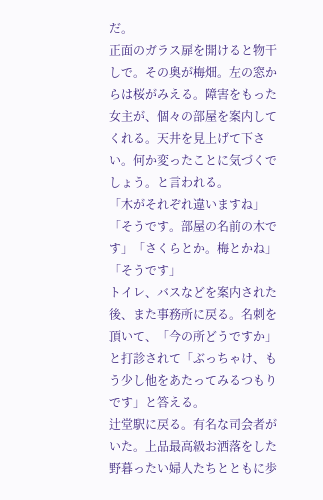だ。
正面のガラス扉を開けると物干しで。その奥が梅畑。左の窓からは桜がみえる。障害をもった女主が、個々の部屋を案内してくれる。天井を見上げて下さい。何か変ったことに気づくでしょう。と言われる。
「木がそれぞれ違いますね」「そうです。部屋の名前の木です」「さくらとか。梅とかね」「そうです」
トイレ、バスなどを案内された後、また事務所に戻る。名刺を頂いて、「今の所どうですか」と打診されて「ぶっちゃけ、もう少し他をあたってみるつもりです」と答える。
辻堂駅に戻る。有名な司会者がいた。上品最高級お洒落をした野暮ったい婦人たちとともに歩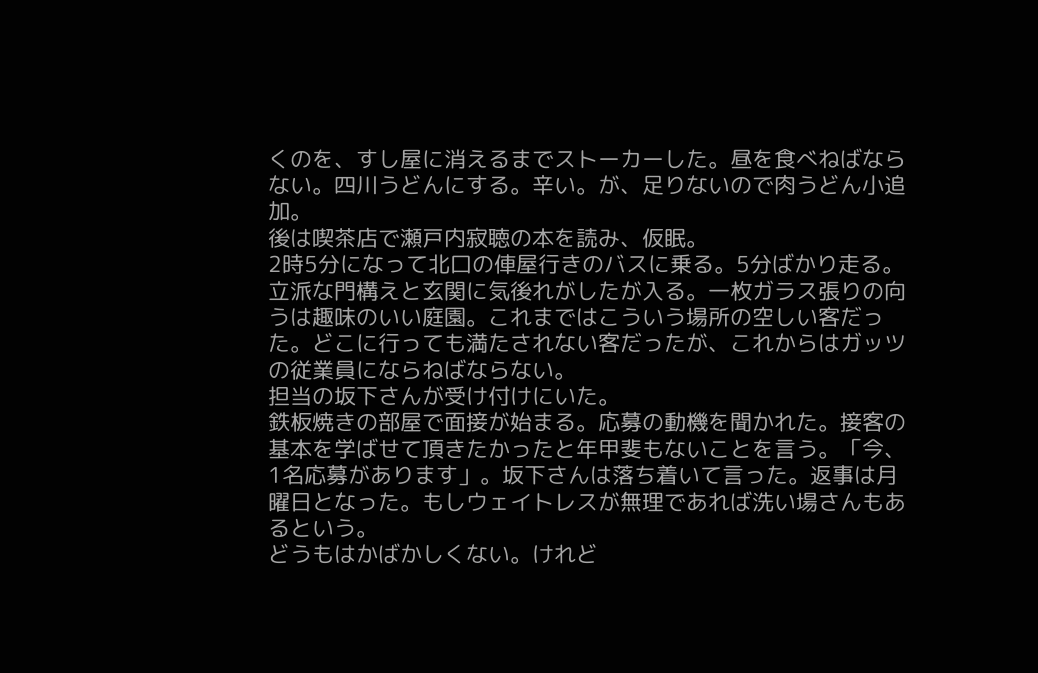くのを、すし屋に消えるまでストーカーした。昼を食べねばならない。四川うどんにする。辛い。が、足りないので肉うどん小追加。
後は喫茶店で瀬戸内寂聴の本を読み、仮眠。
2時5分になって北口の俥屋行きのバスに乗る。5分ばかり走る。立派な門構えと玄関に気後れがしたが入る。一枚ガラス張りの向うは趣味のいい庭園。これまではこういう場所の空しい客だった。どこに行っても満たされない客だったが、これからはガッツの従業員にならねばならない。
担当の坂下さんが受け付けにいた。
鉄板焼きの部屋で面接が始まる。応募の動機を聞かれた。接客の基本を学ばせて頂きたかったと年甲斐もないことを言う。「今、1名応募があります」。坂下さんは落ち着いて言った。返事は月曜日となった。もしウェイトレスが無理であれば洗い場さんもあるという。
どうもはかばかしくない。けれど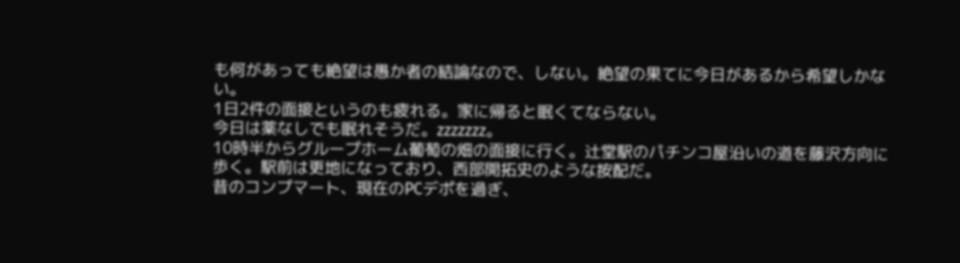も何があっても絶望は愚か者の結論なので、しない。絶望の果てに今日があるから希望しかない。
1日2件の面接というのも疲れる。家に帰ると眠くてならない。
今日は薬なしでも眠れそうだ。zzzzzzz。
10時半からグループホーム葡萄の畑の面接に行く。辻堂駅のパチンコ屋沿いの道を藤沢方向に歩く。駅前は更地になっており、西部開拓史のような按配だ。
昔のコンプマート、現在のPCデポを過ぎ、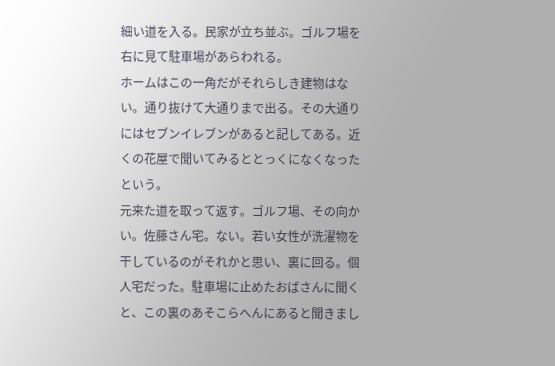細い道を入る。民家が立ち並ぶ。ゴルフ場を右に見て駐車場があらわれる。
ホームはこの一角だがそれらしき建物はない。通り抜けて大通りまで出る。その大通りにはセブンイレブンがあると記してある。近くの花屋で聞いてみるととっくになくなったという。
元来た道を取って返す。ゴルフ場、その向かい。佐藤さん宅。ない。若い女性が洗濯物を干しているのがそれかと思い、裏に回る。個人宅だった。駐車場に止めたおばさんに聞くと、この裏のあそこらへんにあると聞きまし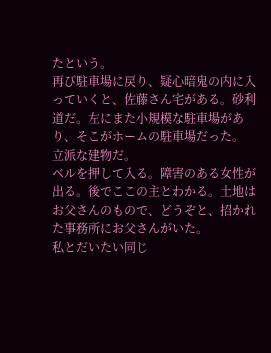たという。
再び駐車場に戻り、疑心暗鬼の内に入っていくと、佐藤さん宅がある。砂利道だ。左にまた小規模な駐車場があり、そこがホームの駐車場だった。
立派な建物だ。
ベルを押して入る。障害のある女性が出る。後でここの主とわかる。土地はお父さんのもので、どうぞと、招かれた事務所にお父さんがいた。
私とだいたい同じ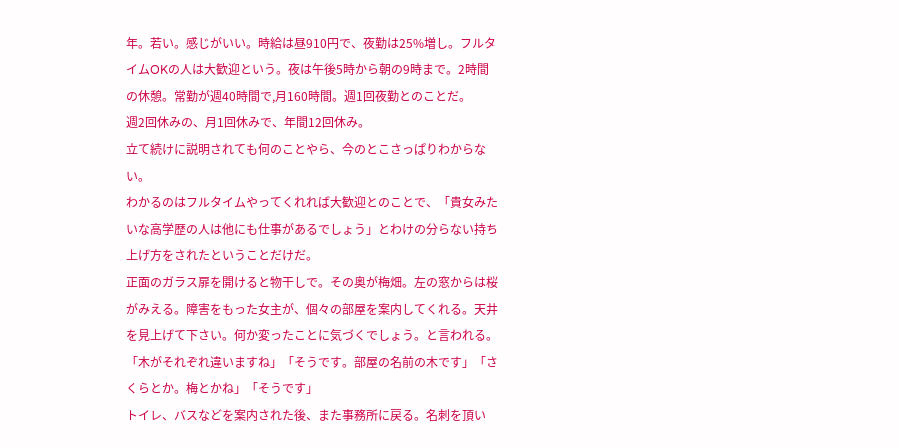年。若い。感じがいい。時給は昼910円で、夜勤は25%増し。フルタイムOKの人は大歓迎という。夜は午後5時から朝の9時まで。2時間の休憩。常勤が週40時間で,月160時間。週1回夜勤とのことだ。
週2回休みの、月1回休みで、年間12回休み。
立て続けに説明されても何のことやら、今のとこさっぱりわからない。
わかるのはフルタイムやってくれれば大歓迎とのことで、「貴女みたいな高学歴の人は他にも仕事があるでしょう」とわけの分らない持ち上げ方をされたということだけだ。
正面のガラス扉を開けると物干しで。その奥が梅畑。左の窓からは桜がみえる。障害をもった女主が、個々の部屋を案内してくれる。天井を見上げて下さい。何か変ったことに気づくでしょう。と言われる。
「木がそれぞれ違いますね」「そうです。部屋の名前の木です」「さくらとか。梅とかね」「そうです」
トイレ、バスなどを案内された後、また事務所に戻る。名刺を頂い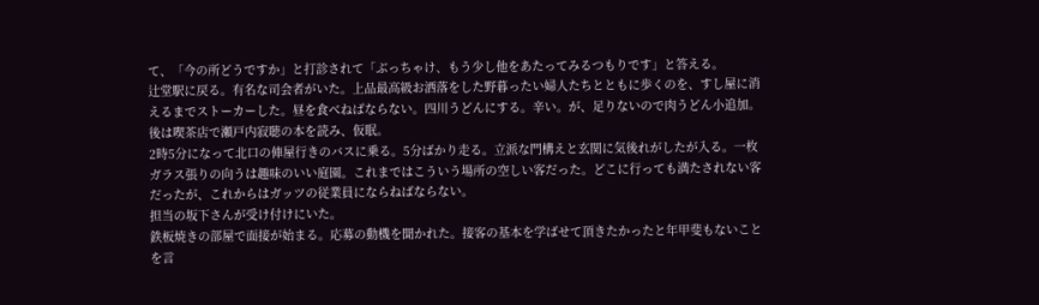て、「今の所どうですか」と打診されて「ぶっちゃけ、もう少し他をあたってみるつもりです」と答える。
辻堂駅に戻る。有名な司会者がいた。上品最高級お洒落をした野暮ったい婦人たちとともに歩くのを、すし屋に消えるまでストーカーした。昼を食べねばならない。四川うどんにする。辛い。が、足りないので肉うどん小追加。
後は喫茶店で瀬戸内寂聴の本を読み、仮眠。
2時5分になって北口の俥屋行きのバスに乗る。5分ばかり走る。立派な門構えと玄関に気後れがしたが入る。一枚ガラス張りの向うは趣味のいい庭園。これまではこういう場所の空しい客だった。どこに行っても満たされない客だったが、これからはガッツの従業員にならねばならない。
担当の坂下さんが受け付けにいた。
鉄板焼きの部屋で面接が始まる。応募の動機を聞かれた。接客の基本を学ばせて頂きたかったと年甲斐もないことを言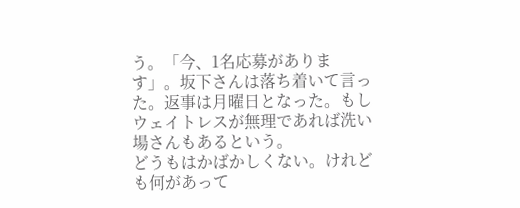う。「今、1名応募があります」。坂下さんは落ち着いて言った。返事は月曜日となった。もしウェイトレスが無理であれば洗い場さんもあるという。
どうもはかばかしくない。けれども何があって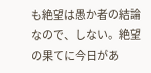も絶望は愚か者の結論なので、しない。絶望の果てに今日があ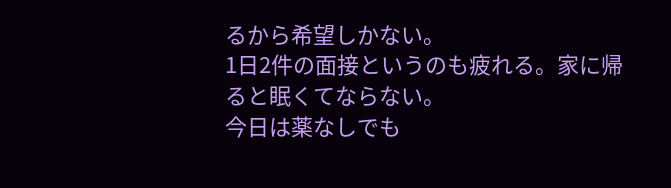るから希望しかない。
1日2件の面接というのも疲れる。家に帰ると眠くてならない。
今日は薬なしでも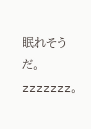眠れそうだ。zzzzzzz。